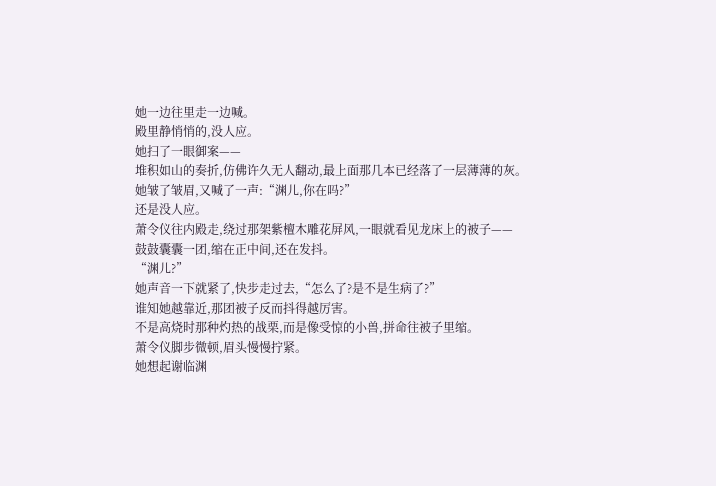她一边往里走一边喊。
殿里静悄悄的,没人应。
她扫了一眼御案——
堆积如山的奏折,仿佛许久无人翻动,最上面那几本已经落了一层薄薄的灰。
她皱了皱眉,又喊了一声:“渊儿,你在吗?”
还是没人应。
萧令仪往内殿走,绕过那架紫檀木雕花屏风,一眼就看见龙床上的被子——
鼓鼓囊囊一团,缩在正中间,还在发抖。
“渊儿?”
她声音一下就紧了,快步走过去,“怎么了?是不是生病了?”
谁知她越靠近,那团被子反而抖得越厉害。
不是高烧时那种灼热的战栗,而是像受惊的小兽,拼命往被子里缩。
萧令仪脚步微顿,眉头慢慢拧紧。
她想起谢临渊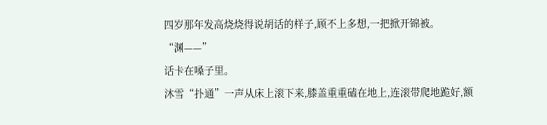四岁那年发高烧烧得说胡话的样子,顾不上多想,一把掀开锦被。
“渊——”
话卡在嗓子里。
沐雪“扑通”一声从床上滚下来,膝盖重重磕在地上,连滚带爬地跪好,额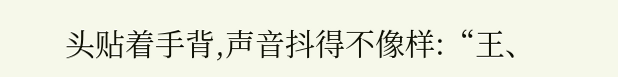头贴着手背,声音抖得不像样:“王、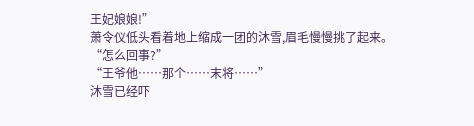王妃娘娘!”
萧令仪低头看着地上缩成一团的沐雪,眉毛慢慢挑了起来。
“怎么回事?”
“王爷他……那个……末将……”
沐雪已经吓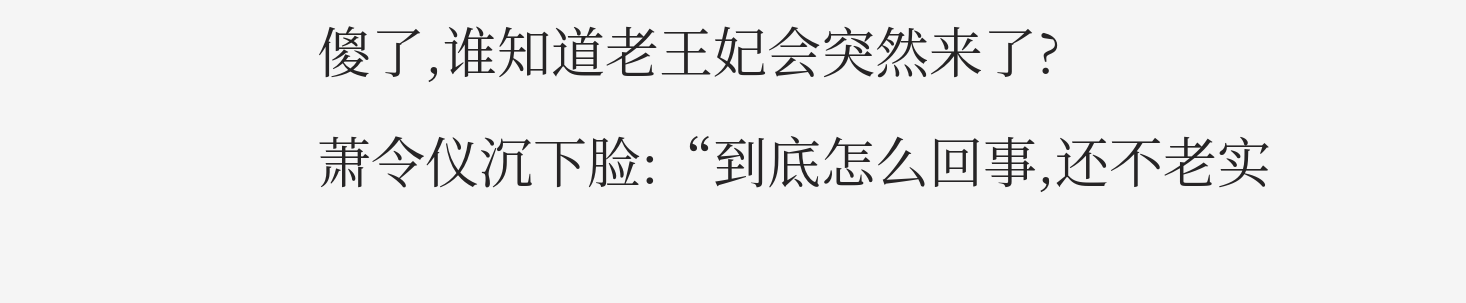傻了,谁知道老王妃会突然来了?
萧令仪沉下脸:“到底怎么回事,还不老实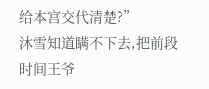给本宫交代清楚?”
沐雪知道瞒不下去,把前段时间王爷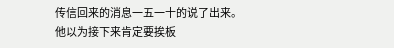传信回来的消息一五一十的说了出来。
他以为接下来肯定要挨板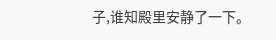子,谁知殿里安静了一下。